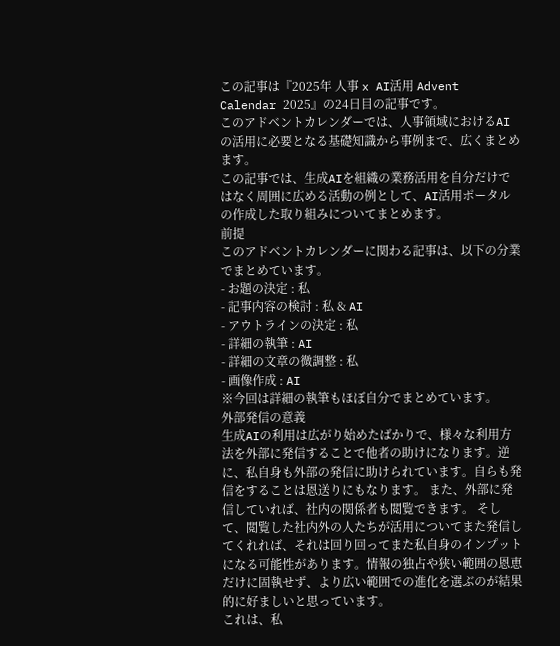この記事は『2025年 人事 x AI活用 Advent Calendar 2025』の24日目の記事です。
このアドベントカレンダーでは、人事領域におけるAIの活用に必要となる基礎知識から事例まで、広くまとめます。
この記事では、生成AIを組織の業務活用を自分だけではなく周囲に広める活動の例として、AI活用ポータルの作成した取り組みについてまとめます。
前提
このアドベントカレンダーに関わる記事は、以下の分業でまとめています。
- お題の決定 : 私
- 記事内容の検討 : 私 & AI
- アウトラインの決定 : 私
- 詳細の執筆 : AI
- 詳細の文章の微調整 : 私
- 画像作成 : AI
※今回は詳細の執筆もほぼ自分でまとめています。
外部発信の意義
生成AIの利用は広がり始めたばかりで、様々な利用方法を外部に発信することで他者の助けになります。逆に、私自身も外部の発信に助けられています。自らも発信をすることは恩送りにもなります。 また、外部に発信していれば、社内の関係者も閲覧できます。 そして、閲覧した社内外の人たちが活用についてまた発信してくれれば、それは回り回ってまた私自身のインプットになる可能性があります。情報の独占や狭い範囲の恩恵だけに固執せず、より広い範囲での進化を選ぶのが結果的に好ましいと思っています。
これは、私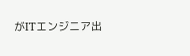がITエンジニア出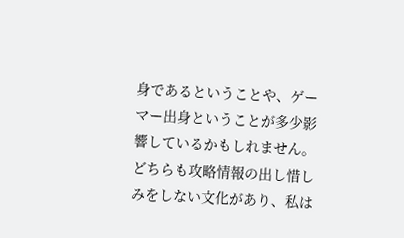身であるということや、ゲーマー出身ということが多少影響しているかもしれません。どちらも攻略情報の出し惜しみをしない文化があり、私は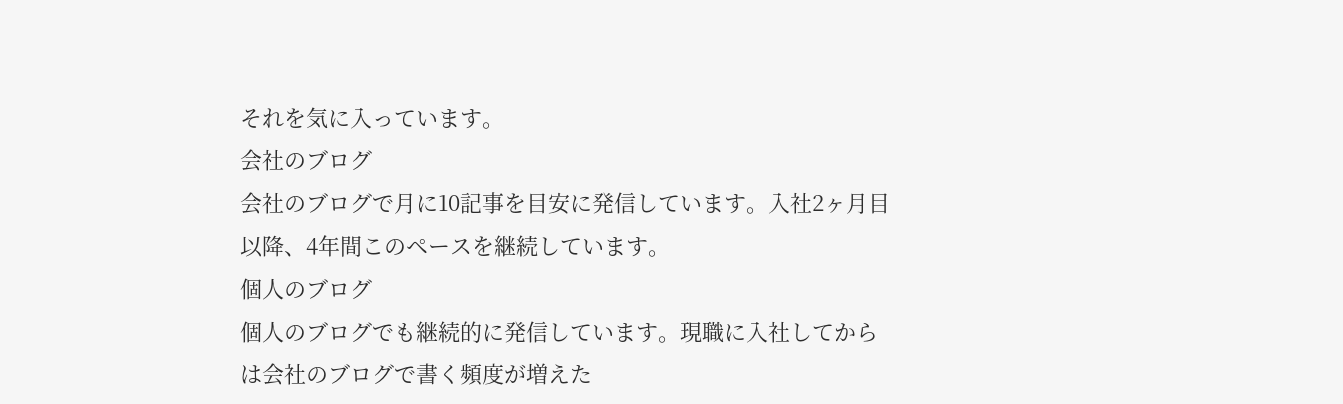それを気に入っています。
会社のブログ
会社のブログで月に10記事を目安に発信しています。入社2ヶ月目以降、4年間このペースを継続しています。
個人のブログ
個人のブログでも継続的に発信しています。現職に入社してからは会社のブログで書く頻度が増えた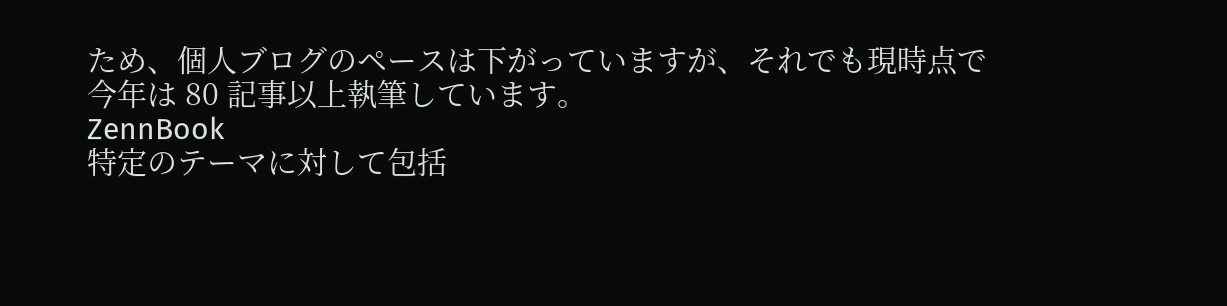ため、個人ブログのペースは下がっていますが、それでも現時点で今年は 80 記事以上執筆しています。
ZennBook
特定のテーマに対して包括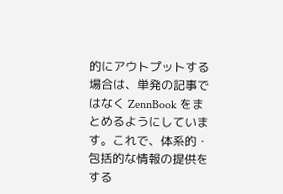的にアウトプットする場合は、単発の記事ではなく ZennBook をまとめるようにしています。これで、体系的・包括的な情報の提供をする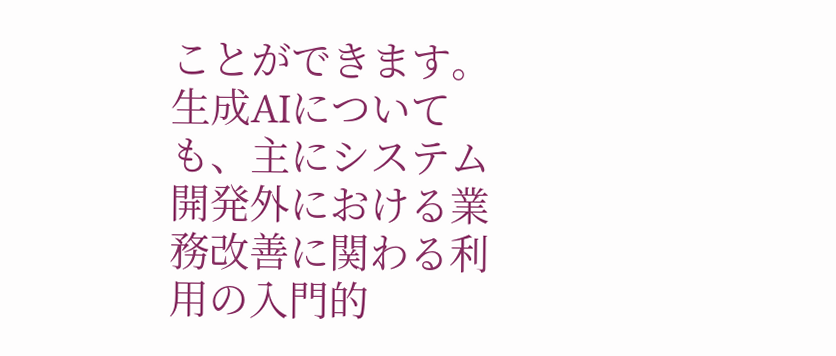ことができます。
生成AIについても、主にシステム開発外における業務改善に関わる利用の入門的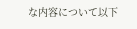な内容について以下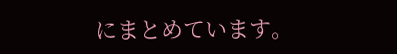にまとめています。